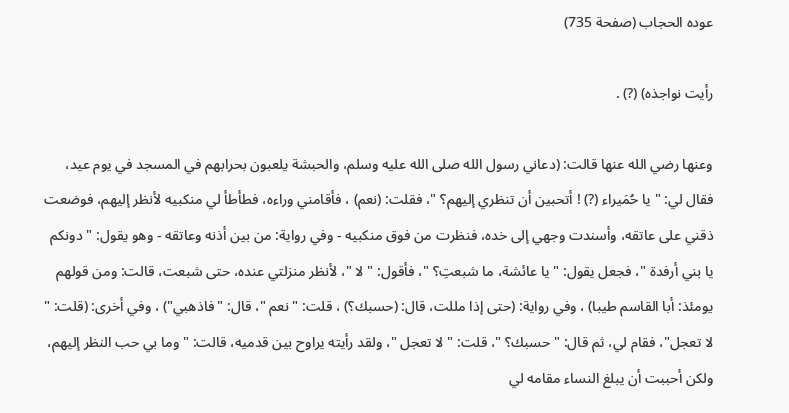عوده الحجاب (صفحة 735)

رأيت نواجذه) (?) .

وعنها رضي الله عنها قالت: (دعاني رسول الله صلى الله عليه وسلم، والحبشة يلعبون بحرابهم في المسجد في يوم عيد، فقال لي: " يا حُمَيراء (?) ! أتحبين أن تنظري إليهم؟ "، فقلت: (نعم) ، فأقامني وراءه، فطأطأ لي منكبيه لأنظر إليهم، فوضعت ذقني على عاتقه، وأسندت وجهي إلى خده، فنظرت من فوق منكبيه - وفي رواية: من بين أذنه وعاتقه - وهو يقول: " دونكم يا بني أرفدة "، فجعل يقول: " يا عائشة، ما شبعتِ؟ "، فأقول: " لا "، لأنظر منزلتي عنده، حتى شبعت، قالت: ومن قولهم يومئذ: أبا القاسم طيبا) ، وفي رواية: (حتى إذا مللت، قال: (حسبك؟) ، قلت: " نعم "، قال: "فاذهبي") ، وفي أخرى: (قلت: " لا تعجل"، فقام لي، ثم قال: " حسبك؟ "، قلت: " لا تعجل "، ولقد رأيته يراوح بين قدميه، قالت: " وما بي حب النظر إليهم، ولكن أحببت أن يبلغ النساء مقامه لي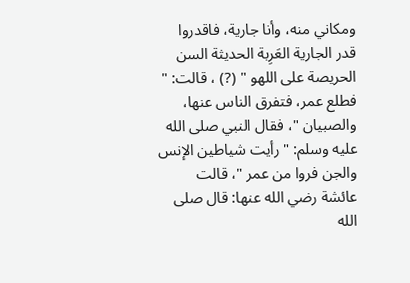ومكاني منه، وأنا جارية، فاقدروا قدر الجارية العَرِبة الحديثة السن الحريصة على اللهو " (?) ، قالت: " فطلع عمر، فتفرق الناس عنها، والصبيان "، فقال النبي صلى الله عليه وسلم: " رأيت شياطين الإنس والجن فروا من عمر "، قالت عائشة رضي الله عنها: قال صلى الله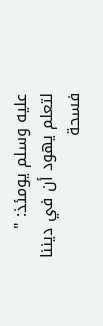عليه وسلم يومئذ: " لتعلم يهود أن في ديننا فسحة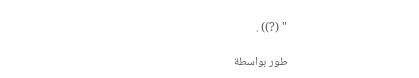" (?)) .

طور بواسطة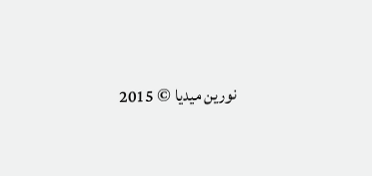نورين ميديا © 2015